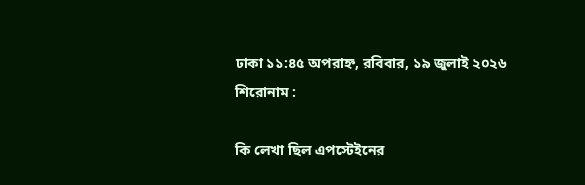ঢাকা ১১:৪৫ অপরাহ্ন, রবিবার, ১৯ জুলাই ২০২৬
শিরোনাম :

কি লেখা ছিল এপস্টেইনের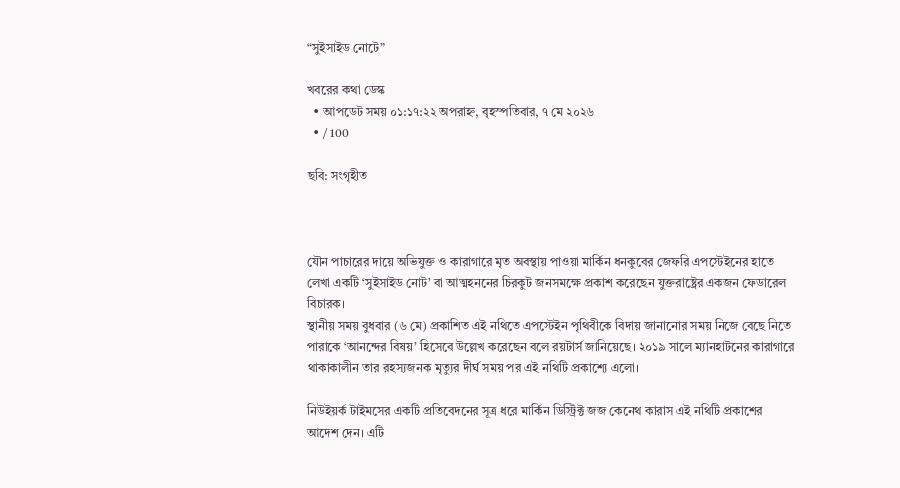“সুইসাইড নোটে”

খবরের কথা ডেস্ক
  • আপডেট সময় ০১:১৭:২২ অপরাহ্ন, বৃহস্পতিবার, ৭ মে ২০২৬
  • / 100

ছবি: সংগৃহীত



যৌন পাচারের দায়ে অভিযুক্ত ও কারাগারে মৃত অবস্থায় পাওয়া মার্কিন ধনকুবের জেফরি এপস্টেইনের হাতে লেখা একটি ‘সুইসাইড নোট’ বা আত্মহননের চিরকুট জনসমক্ষে প্রকাশ করেছেন যুক্তরাষ্ট্রের একজন ফেডারেল বিচারক।
স্থানীয় সময় বুধবার (৬ মে) প্রকাশিত এই নথিতে এপস্টেইন পৃথিবীকে বিদায় জানানোর সময় নিজে বেছে নিতে পারাকে ‘আনন্দের বিষয়’ হিসেবে উল্লেখ করেছেন বলে রয়টার্স জানিয়েছে। ২০১৯ সালে ম্যানহাটনের কারাগারে থাকাকালীন তার রহস্যজনক মৃত্যুর দীর্ঘ সময় পর এই নথিটি প্রকাশ্যে এলো।

নিউইয়র্ক টাইমসের একটি প্রতিবেদনের সূত্র ধরে মার্কিন ডিস্ট্রিক্ট জজ কেনেথ কারাস এই নথিটি প্রকাশের আদেশ দেন। এটি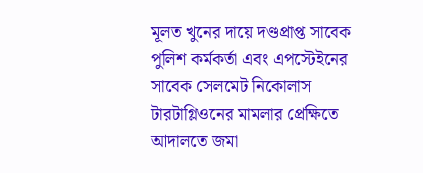মূলত খুনের দায়ে দণ্ডপ্রাপ্ত সাবেক পুলিশ কর্মকর্তা এবং এপস্টেইনের সাবেক সেলমেট নিকোলাস টারটাগ্লিওনের মামলার প্রেক্ষিতে আদালতে জমা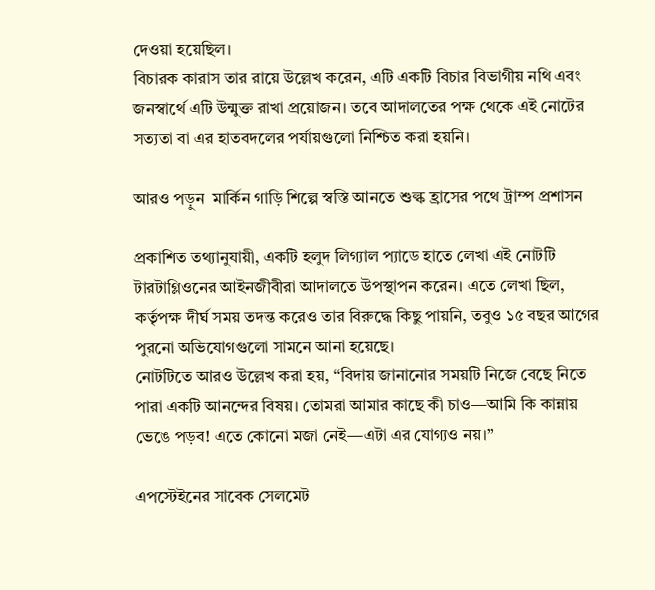দেওয়া হয়েছিল।
বিচারক কারাস তার রায়ে উল্লেখ করেন, এটি একটি বিচার বিভাগীয় নথি এবং জনস্বার্থে এটি উন্মুক্ত রাখা প্রয়োজন। তবে আদালতের পক্ষ থেকে এই নোটের সত্যতা বা এর হাতবদলের পর্যায়গুলো নিশ্চিত করা হয়নি।

আরও পড়ুন  মার্কিন গাড়ি শিল্পে স্বস্তি আনতে শুল্ক হ্রাসের পথে ট্রাম্প প্রশাসন

প্রকাশিত তথ্যানুযায়ী, একটি হলুদ লিগ্যাল প্যাডে হাতে লেখা এই নোটটি টারটাগ্লিওনের আইনজীবীরা আদালতে উপস্থাপন করেন। এতে লেখা ছিল, কর্তৃপক্ষ দীর্ঘ সময় তদন্ত করেও তার বিরুদ্ধে কিছু পায়নি, তবুও ১৫ বছর আগের পুরনো অভিযোগগুলো সামনে আনা হয়েছে।
নোটটিতে আরও উল্লেখ করা হয়, “বিদায় জানানোর সময়টি নিজে বেছে নিতে পারা একটি আনন্দের বিষয়। তোমরা আমার কাছে কী চাও—আমি কি কান্নায় ভেঙে পড়ব! এতে কোনো মজা নেই—এটা এর যোগ্যও নয়।”

এপস্টেইনের সাবেক সেলমেট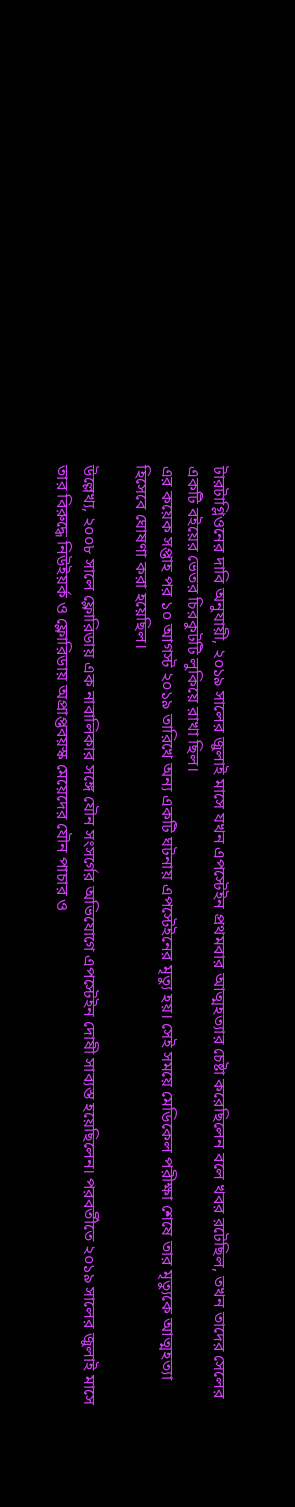টারটাগ্লিওনের দাবি অনুযায়ী, ২০১৯ সালের জুলাই মাসে যখন এপস্টেইন প্রথমবার আত্মহত্যার চেষ্টা করেছিলেন বলে খবর রটেছিল, তখন তাদের সেলের একটি বইয়ের ভেতর চিরকুটটি লুকিয়ে রাখা ছিল।
এর কয়েক সপ্তাহ পর ১০ আগস্ট ২০১৯ তারিখে অন্য একটি ঘটনায় এপস্টেইনের মৃত্যু হয়। সেই সময়ে মেডিকেল পরীক্ষা শেষে তার মৃত্যুকে আত্মহত্যা হিসেবে ঘোষণা করা হয়েছিল।

উল্লেখ্য, ২০০৮ সালে ফ্লোরিডায় এক নাবালিকার সঙ্গে যৌন সংসর্গের অভিযোগে এপস্টেইন দোষী সাব্যস্ত হয়েছিলেন। পরবর্তীতে ২০১৯ সালের জুলাই মাসে তার বিরুদ্ধে নিউইয়র্ক ও ফ্লোরিডায় অপ্রাপ্তবয়স্ক মেয়েদের যৌন পাচার ও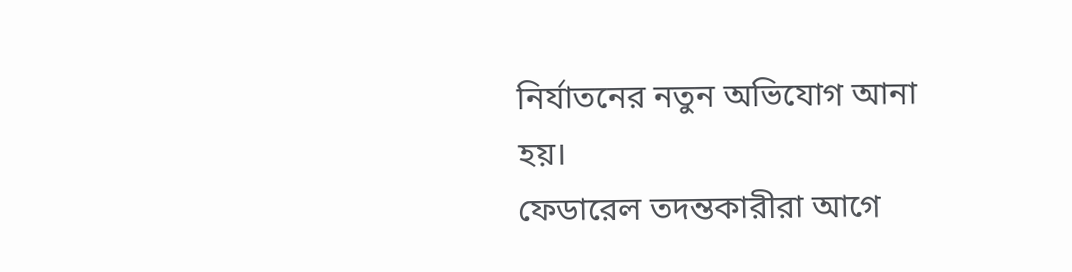নির্যাতনের নতুন অভিযোগ আনা হয়।
ফেডারেল তদন্তকারীরা আগে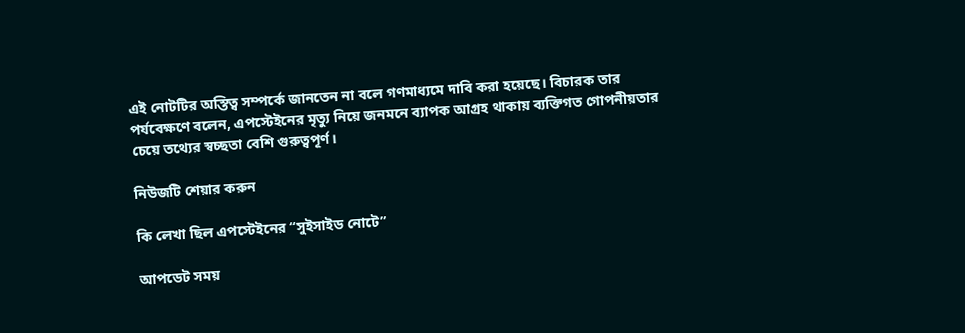এই নোটটির অস্তিত্ব সম্পর্কে জানতেন না বলে গণমাধ্যমে দাবি করা হয়েছে। বিচারক তার পর্যবেক্ষণে বলেন, এপস্টেইনের মৃত্যু নিয়ে জনমনে ব্যাপক আগ্রহ থাকায় ব্যক্তিগত গোপনীয়তার চেয়ে তথ্যের স্বচ্ছতা বেশি গুরুত্বপূর্ণ।

নিউজটি শেয়ার করুন

কি লেখা ছিল এপস্টেইনের “সুইসাইড নোটে”

আপডেট সময়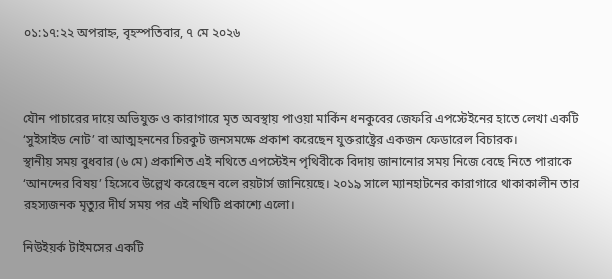০১:১৭:২২ অপরাহ্ন, বৃহস্পতিবার, ৭ মে ২০২৬



যৌন পাচারের দায়ে অভিযুক্ত ও কারাগারে মৃত অবস্থায় পাওয়া মার্কিন ধনকুবের জেফরি এপস্টেইনের হাতে লেখা একটি ‘সুইসাইড নোট’ বা আত্মহননের চিরকুট জনসমক্ষে প্রকাশ করেছেন যুক্তরাষ্ট্রের একজন ফেডারেল বিচারক।
স্থানীয় সময় বুধবার (৬ মে) প্রকাশিত এই নথিতে এপস্টেইন পৃথিবীকে বিদায় জানানোর সময় নিজে বেছে নিতে পারাকে ‘আনন্দের বিষয়’ হিসেবে উল্লেখ করেছেন বলে রয়টার্স জানিয়েছে। ২০১৯ সালে ম্যানহাটনের কারাগারে থাকাকালীন তার রহস্যজনক মৃত্যুর দীর্ঘ সময় পর এই নথিটি প্রকাশ্যে এলো।

নিউইয়র্ক টাইমসের একটি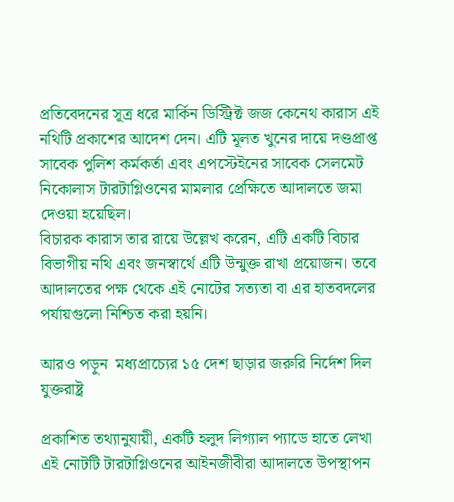প্রতিবেদনের সূত্র ধরে মার্কিন ডিস্ট্রিক্ট জজ কেনেথ কারাস এই নথিটি প্রকাশের আদেশ দেন। এটি মূলত খুনের দায়ে দণ্ডপ্রাপ্ত সাবেক পুলিশ কর্মকর্তা এবং এপস্টেইনের সাবেক সেলমেট নিকোলাস টারটাগ্লিওনের মামলার প্রেক্ষিতে আদালতে জমা দেওয়া হয়েছিল।
বিচারক কারাস তার রায়ে উল্লেখ করেন, এটি একটি বিচার বিভাগীয় নথি এবং জনস্বার্থে এটি উন্মুক্ত রাখা প্রয়োজন। তবে আদালতের পক্ষ থেকে এই নোটের সত্যতা বা এর হাতবদলের পর্যায়গুলো নিশ্চিত করা হয়নি।

আরও পড়ুন  মধ্যপ্রাচ্যের ১৫ দেশ ছাড়ার জরুরি নির্দেশ দিল যুক্তরাষ্ট্র

প্রকাশিত তথ্যানুযায়ী, একটি হলুদ লিগ্যাল প্যাডে হাতে লেখা এই নোটটি টারটাগ্লিওনের আইনজীবীরা আদালতে উপস্থাপন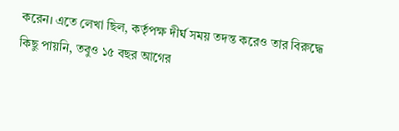করেন। এতে লেখা ছিল, কর্তৃপক্ষ দীর্ঘ সময় তদন্ত করেও তার বিরুদ্ধে কিছু পায়নি, তবুও ১৫ বছর আগের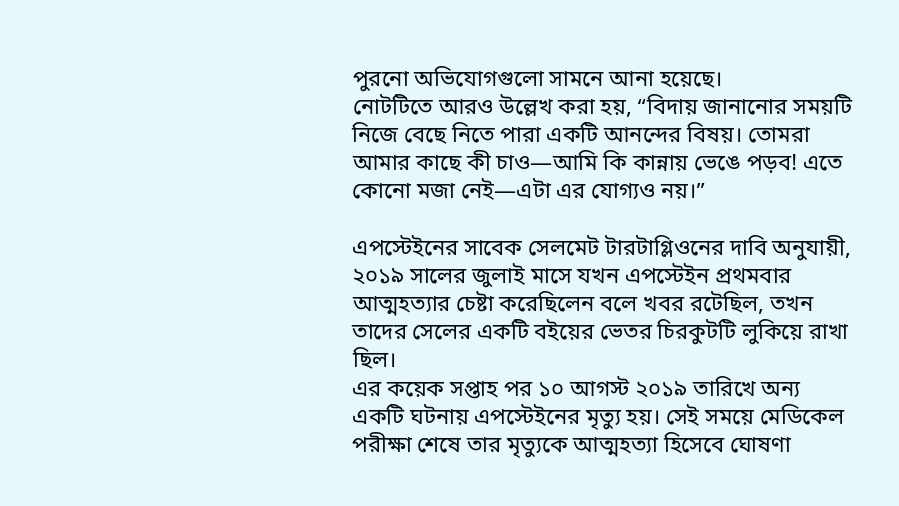পুরনো অভিযোগগুলো সামনে আনা হয়েছে।
নোটটিতে আরও উল্লেখ করা হয়, “বিদায় জানানোর সময়টি নিজে বেছে নিতে পারা একটি আনন্দের বিষয়। তোমরা আমার কাছে কী চাও—আমি কি কান্নায় ভেঙে পড়ব! এতে কোনো মজা নেই—এটা এর যোগ্যও নয়।”

এপস্টেইনের সাবেক সেলমেট টারটাগ্লিওনের দাবি অনুযায়ী, ২০১৯ সালের জুলাই মাসে যখন এপস্টেইন প্রথমবার আত্মহত্যার চেষ্টা করেছিলেন বলে খবর রটেছিল, তখন তাদের সেলের একটি বইয়ের ভেতর চিরকুটটি লুকিয়ে রাখা ছিল।
এর কয়েক সপ্তাহ পর ১০ আগস্ট ২০১৯ তারিখে অন্য একটি ঘটনায় এপস্টেইনের মৃত্যু হয়। সেই সময়ে মেডিকেল পরীক্ষা শেষে তার মৃত্যুকে আত্মহত্যা হিসেবে ঘোষণা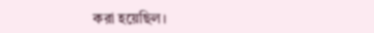করা হয়েছিল।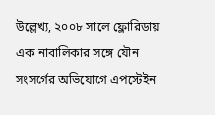উল্লেখ্য, ২০০৮ সালে ফ্লোরিডায় এক নাবালিকার সঙ্গে যৌন সংসর্গের অভিযোগে এপস্টেইন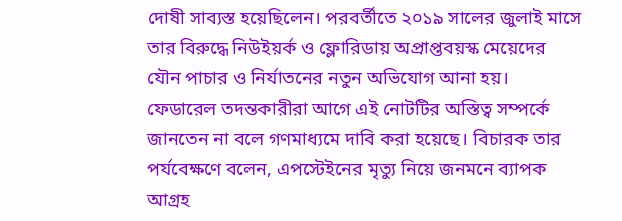দোষী সাব্যস্ত হয়েছিলেন। পরবর্তীতে ২০১৯ সালের জুলাই মাসে তার বিরুদ্ধে নিউইয়র্ক ও ফ্লোরিডায় অপ্রাপ্তবয়স্ক মেয়েদের যৌন পাচার ও নির্যাতনের নতুন অভিযোগ আনা হয়।
ফেডারেল তদন্তকারীরা আগে এই নোটটির অস্তিত্ব সম্পর্কে জানতেন না বলে গণমাধ্যমে দাবি করা হয়েছে। বিচারক তার পর্যবেক্ষণে বলেন, এপস্টেইনের মৃত্যু নিয়ে জনমনে ব্যাপক আগ্রহ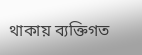থাকায় ব্যক্তিগত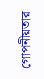গোপনীয়তার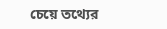চেয়ে তথ্যের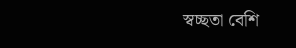স্বচ্ছতা বেশি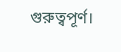গুরুত্বপূর্ণ।